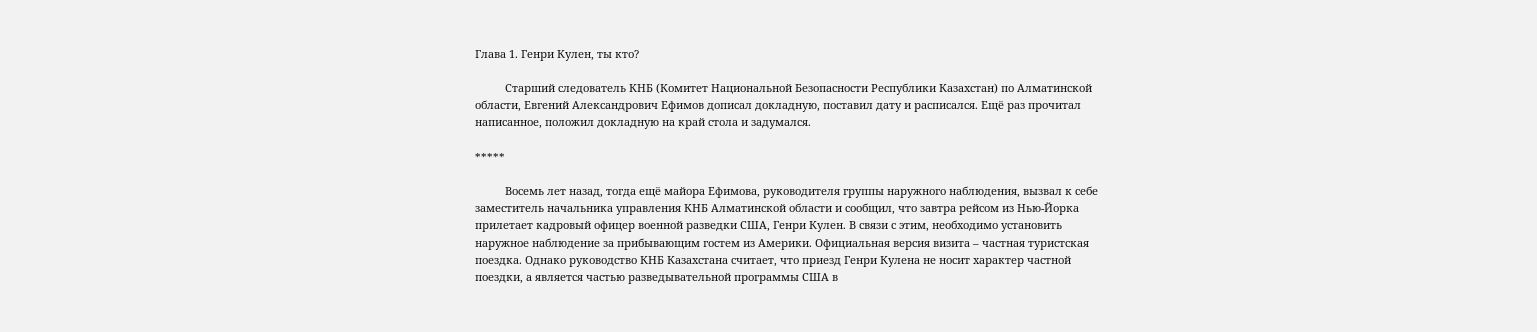Глава 1. Генри Кулен, ты кто?

          Старший следователь КНБ (Комитет Национальной Безопасности Республики Казахстан) по Алматинской области, Евгений Александрович Ефимов дописал докладную, поставил дату и расписался. Ещё раз прочитал написанное, положил докладную на край стола и задумался.

*****

          Восемь лет назад, тогда ещё майора Ефимова, руководителя группы наружного наблюдения, вызвал к себе заместитель начальника управления КНБ Алматинской области и сообщил, что завтра рейсом из Нью-Йорка прилетает кадровый офицер военной разведки США, Генри Кулен. В связи с этим, необходимо установить наружное наблюдение за прибывающим гостем из Америки. Официальная версия визита – частная туристская поездка. Однако руководство КНБ Казахстана считает, что приезд Генри Кулена не носит характер частной поездки, а является частью разведывательной программы США в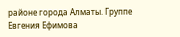районе города Алматы. Группе Евгения Ефимова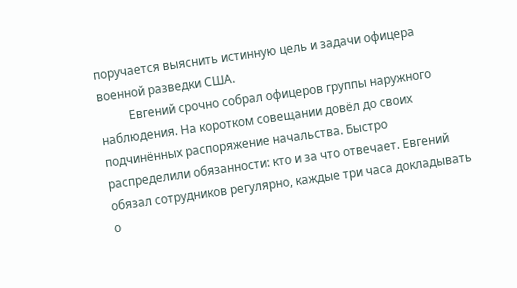поручается выяснить истинную цель и задачи офицера военной разведки США.
          Евгений срочно собрал офицеров группы наружного наблюдения. На коротком совещании довёл до своих подчинённых распоряжение начальства. Быстро распределили обязанности: кто и за что отвечает. Евгений обязал сотрудников регулярно, каждые три часа докладывать о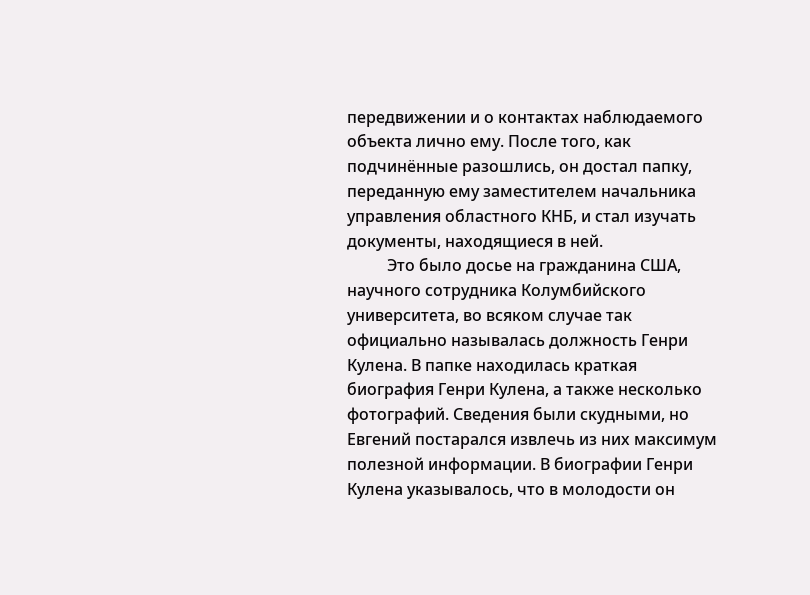передвижении и о контактах наблюдаемого объекта лично ему. После того, как подчинённые разошлись, он достал папку, переданную ему заместителем начальника управления областного КНБ, и стал изучать документы, находящиеся в ней.
          Это было досье на гражданина США, научного сотрудника Колумбийского университета, во всяком случае так официально называлась должность Генри Кулена. В папке находилась краткая биография Генри Кулена, а также несколько фотографий. Сведения были скудными, но Евгений постарался извлечь из них максимум полезной информации. В биографии Генри Кулена указывалось, что в молодости он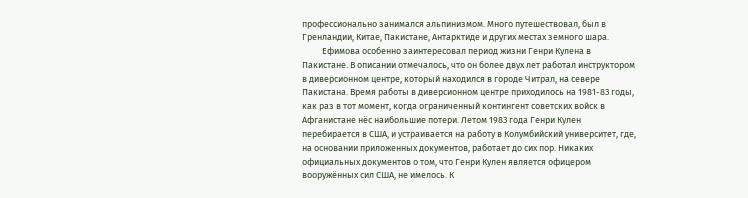профессионально занимался альпинизмом. Много путешествовал, был в Гренландии, Китае, Пакистане, Антарктиде и других местах земного шара.
          Ефимова особенно заинтересовал период жизни Генри Кулена в Пакистане. В описании отмечалось, что он более двух лет работал инструктором в диверсионном центре, который находился в городе Читрал, на севере Пакистана. Время работы в диверсионном центре приходилось на 1981-83 годы, как раз в тот момент, когда ограниченный контингент советских войск в Афганистане нёс наибольшие потери. Летом 1983 года Генри Кулен перебирается в США, и устраивается на работу в Колумбийский университет, где, на основании приложенных документов, работает до сих пор. Никаких официальных документов о том, что Генри Кулен является офицером вооружённых сил США, не имелось. К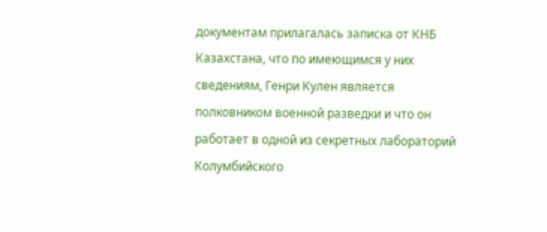документам прилагалась записка от КНБ Казахстана, что по имеющимся у них сведениям, Генри Кулен является полковником военной разведки и что он работает в одной из секретных лабораторий Колумбийского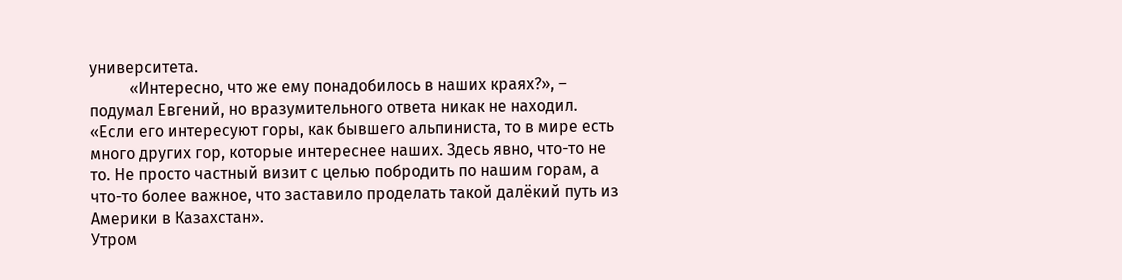университета.
          «Интересно, что же ему понадобилось в наших краях?», – подумал Евгений, но вразумительного ответа никак не находил. «Если его интересуют горы, как бывшего альпиниста, то в мире есть много других гор, которые интереснее наших. Здесь явно, что-то не то. Не просто частный визит с целью побродить по нашим горам, а что-то более важное, что заставило проделать такой далёкий путь из Америки в Казахстан».
Утром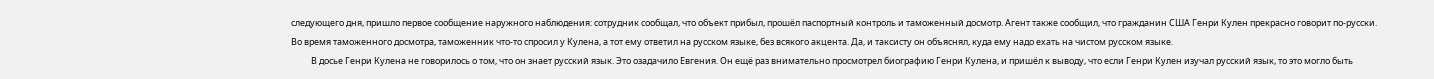следующего дня, пришло первое сообщение наружного наблюдения: сотрудник сообщал, что объект прибыл, прошёл паспортный контроль и таможенный досмотр. Агент также сообщил, что гражданин США Генри Кулен прекрасно говорит по-русски. Во время таможенного досмотра, таможенник что-то спросил у Кулена, а тот ему ответил на русском языке, без всякого акцента. Да, и таксисту он объяснял, куда ему надо ехать на чистом русском языке.
          В досье Генри Кулена не говорилось о том, что он знает русский язык. Это озадачило Евгения. Он ещё раз внимательно просмотрел биографию Генри Кулена, и пришёл к выводу, что если Генри Кулен изучал русский язык, то это могло быть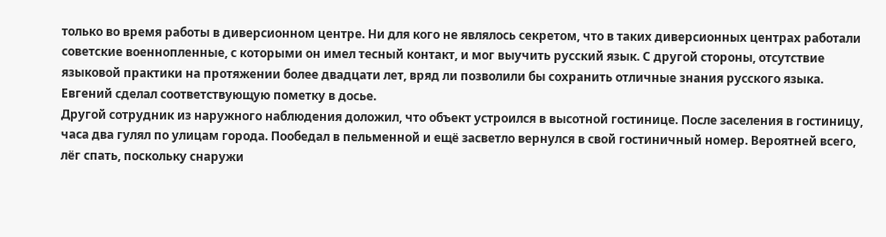только во время работы в диверсионном центре. Ни для кого не являлось секретом, что в таких диверсионных центрах работали советские военнопленные, с которыми он имел тесный контакт, и мог выучить русский язык. С другой стороны, отсутствие языковой практики на протяжении более двадцати лет, вряд ли позволили бы сохранить отличные знания русского языка. Евгений сделал соответствующую пометку в досье.
Другой сотрудник из наружного наблюдения доложил, что объект устроился в высотной гостинице. После заселения в гостиницу, часа два гулял по улицам города. Пообедал в пельменной и ещё засветло вернулся в свой гостиничный номер. Вероятней всего, лёг спать, поскольку снаружи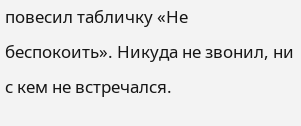повесил табличку «Не беспокоить». Никуда не звонил, ни с кем не встречался.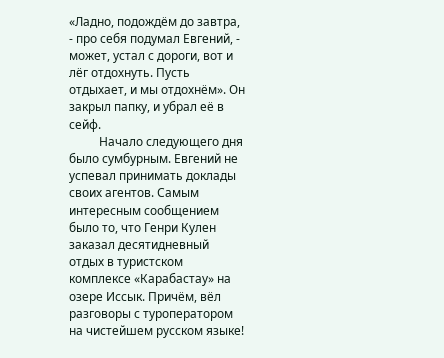«Ладно, подождём до завтра, - про себя подумал Евгений, - может, устал с дороги, вот и лёг отдохнуть. Пусть отдыхает, и мы отдохнём». Он закрыл папку, и убрал её в сейф.
          Начало следующего дня было сумбурным. Евгений не успевал принимать доклады своих агентов. Самым интересным сообщением было то, что Генри Кулен заказал десятидневный отдых в туристском комплексе «Карабастау» на озере Иссык. Причём, вёл разговоры с туроператором на чистейшем русском языке!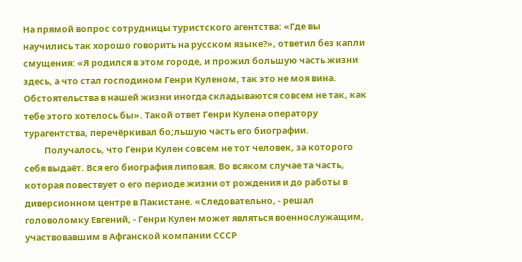На прямой вопрос сотрудницы туристского агентства: «Где вы научились так хорошо говорить на русском языке?», ответил без капли смущения: «Я родился в этом городе, и прожил большую часть жизни здесь, а что стал господином Генри Куленом, так это не моя вина. Обстоятельства в нашей жизни иногда складываются совсем не так, как тебе этого хотелось бы». Такой ответ Генри Кулена оператору турагентства, перечёркивал бо;льшую часть его биографии.
          Получалось, что Генри Кулен совсем не тот человек, за которого себя выдаёт. Вся его биография липовая. Во всяком случае та часть, которая повествует о его периоде жизни от рождения и до работы в диверсионном центре в Пакистане. «Следовательно, - решал головоломку Евгений, - Генри Кулен может являться военнослужащим, участвовавшим в Афганской компании СССР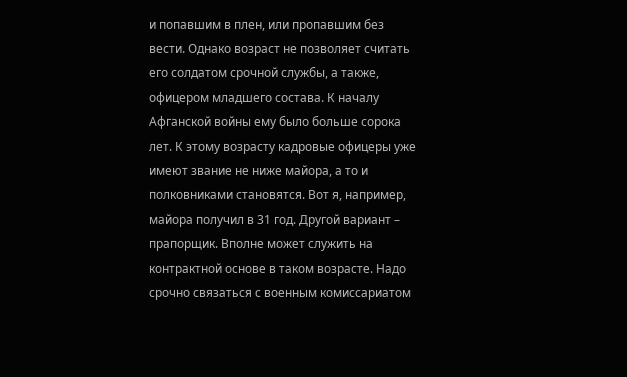и попавшим в плен, или пропавшим без вести. Однако возраст не позволяет считать его солдатом срочной службы, а также, офицером младшего состава. К началу Афганской войны ему было больше сорока лет. К этому возрасту кадровые офицеры уже имеют звание не ниже майора, а то и полковниками становятся. Вот я, например, майора получил в 31 год. Другой вариант – прапорщик. Вполне может служить на контрактной основе в таком возрасте. Надо срочно связаться с военным комиссариатом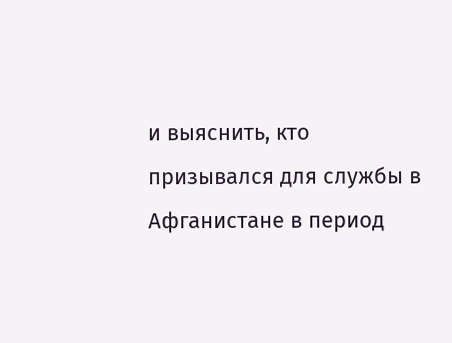и выяснить, кто призывался для службы в Афганистане в период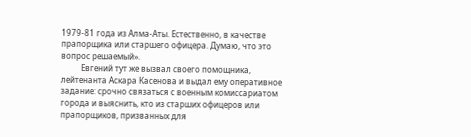1979-81 года из Алма-Аты. Естественно, в качестве прапорщика или старшего офицера. Думаю, что это вопрос решаемый».
          Евгений тут же вызвал своего помощника, лейтенанта Аскара Касенова и выдал ему оперативное задание: срочно связаться с военным комиссариатом города и выяснить, кто из старших офицеров или прапорщиков, призванных для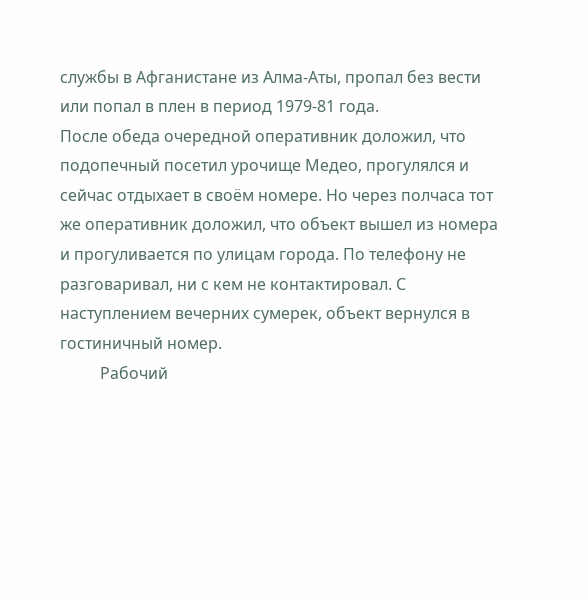службы в Афганистане из Алма-Аты, пропал без вести или попал в плен в период 1979-81 года.
После обеда очередной оперативник доложил, что подопечный посетил урочище Медео, прогулялся и сейчас отдыхает в своём номере. Но через полчаса тот же оперативник доложил, что объект вышел из номера и прогуливается по улицам города. По телефону не разговаривал, ни с кем не контактировал. С наступлением вечерних сумерек, объект вернулся в гостиничный номер.
          Рабочий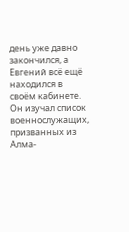день уже давно закончился, а Евгений всё ещё находился в своём кабинете. Он изучал список военнослужащих, призванных из Алма-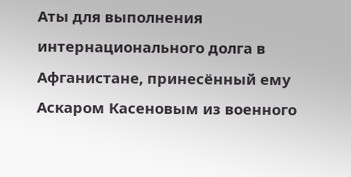Аты для выполнения интернационального долга в Афганистане, принесённый ему Аскаром Касеновым из военного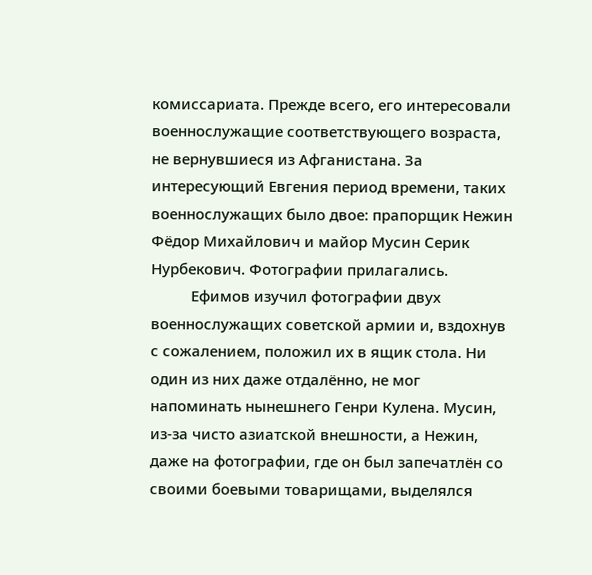комиссариата. Прежде всего, его интересовали военнослужащие соответствующего возраста, не вернувшиеся из Афганистана. За интересующий Евгения период времени, таких военнослужащих было двое: прапорщик Нежин Фёдор Михайлович и майор Мусин Серик Нурбекович. Фотографии прилагались.
          Ефимов изучил фотографии двух военнослужащих советской армии и, вздохнув с сожалением, положил их в ящик стола. Ни один из них даже отдалённо, не мог напоминать нынешнего Генри Кулена. Мусин, из-за чисто азиатской внешности, а Нежин, даже на фотографии, где он был запечатлён со своими боевыми товарищами, выделялся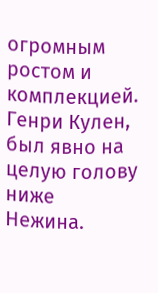огромным ростом и комплекцией. Генри Кулен, был явно на целую голову ниже Нежина.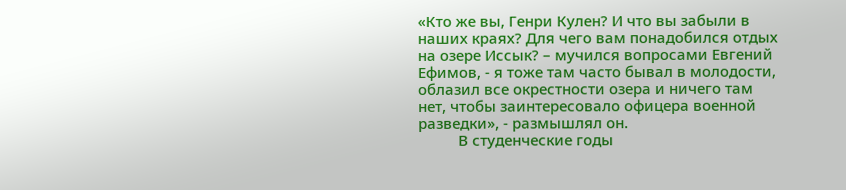«Кто же вы, Генри Кулен? И что вы забыли в наших краях? Для чего вам понадобился отдых на озере Иссык? – мучился вопросами Евгений Ефимов, - я тоже там часто бывал в молодости, облазил все окрестности озера и ничего там нет, чтобы заинтересовало офицера военной разведки», - размышлял он.
          В студенческие годы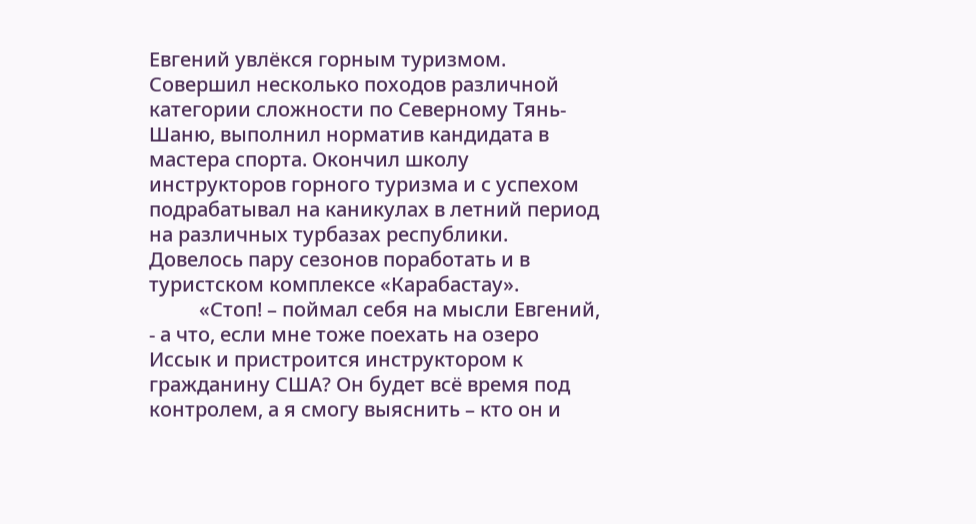Евгений увлёкся горным туризмом. Совершил несколько походов различной категории сложности по Северному Тянь-Шаню, выполнил норматив кандидата в мастера спорта. Окончил школу инструкторов горного туризма и с успехом подрабатывал на каникулах в летний период на различных турбазах республики. Довелось пару сезонов поработать и в туристском комплексе «Карабастау».
          «Стоп! – поймал себя на мысли Евгений, - а что, если мне тоже поехать на озеро Иссык и пристроится инструктором к гражданину США? Он будет всё время под контролем, а я смогу выяснить – кто он и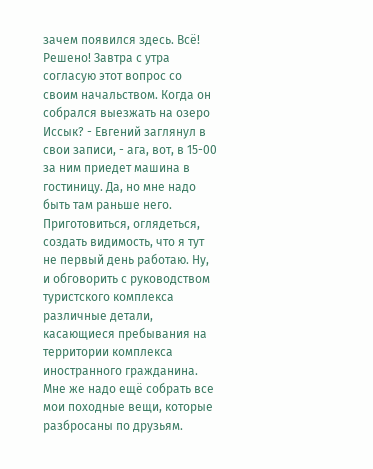зачем появился здесь. Всё! Решено! Завтра с утра согласую этот вопрос со своим начальством. Когда он собрался выезжать на озеро Иссык? - Евгений заглянул в свои записи, - ага, вот, в 15-00 за ним приедет машина в гостиницу. Да, но мне надо быть там раньше него. Приготовиться, оглядеться, создать видимость, что я тут не первый день работаю. Ну, и обговорить с руководством туристского комплекса различные детали, касающиеся пребывания на территории комплекса иностранного гражданина. Мне же надо ещё собрать все мои походные вещи, которые разбросаны по друзьям.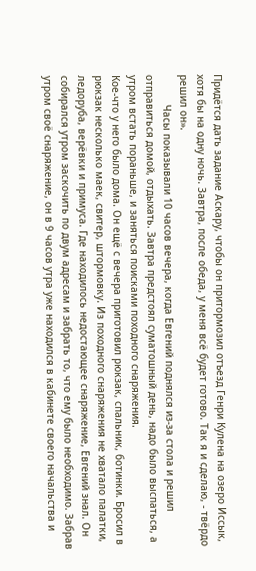Придётся дать задание Аскару, чтобы он притормозил отъезд Генри Кулена на озеро Иссык, хотя бы на одну ночь. Завтра, после обеда, у меня всё будет готово. Так я и сделаю, - твёрдо решил он».
          Часы показывали 10 часов вечера, когда Евгений поднялся из-за стола и решил отправиться домой, отдыхать. Завтра предстоял суматошный день, надо было выспаться, а утром встать пораньше, и заняться поисками походного снаряжения.
Кое-что у него было дома. Он ещё с вечера приготовил рюкзак, спальник, ботинки. Бросил в рюкзак несколько маек, свитер, штормовку. Из походного снаряжения не хватало палатки, ледоруба, верёвки и примуса. Где находилось недостающее снаряжение, Евгений знал. Он собирался утром заскочить по двум адресам и забрать то, что ему было необходимо. Забрав утром своё снаряжение, он в 9 часов утра уже находился в кабинете своего начальства и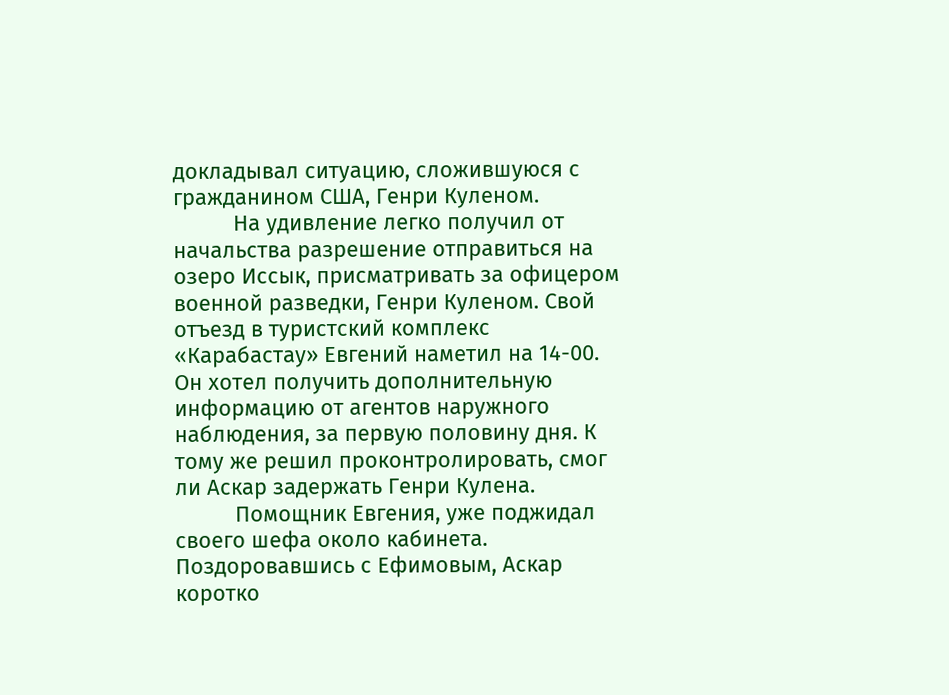докладывал ситуацию, сложившуюся с гражданином США, Генри Куленом.
          На удивление легко получил от начальства разрешение отправиться на озеро Иссык, присматривать за офицером военной разведки, Генри Куленом. Свой отъезд в туристский комплекс «Карабастау» Евгений наметил на 14-00. Он хотел получить дополнительную информацию от агентов наружного наблюдения, за первую половину дня. К тому же решил проконтролировать, смог ли Аскар задержать Генри Кулена.
          Помощник Евгения, уже поджидал своего шефа около кабинета. Поздоровавшись с Ефимовым, Аскар коротко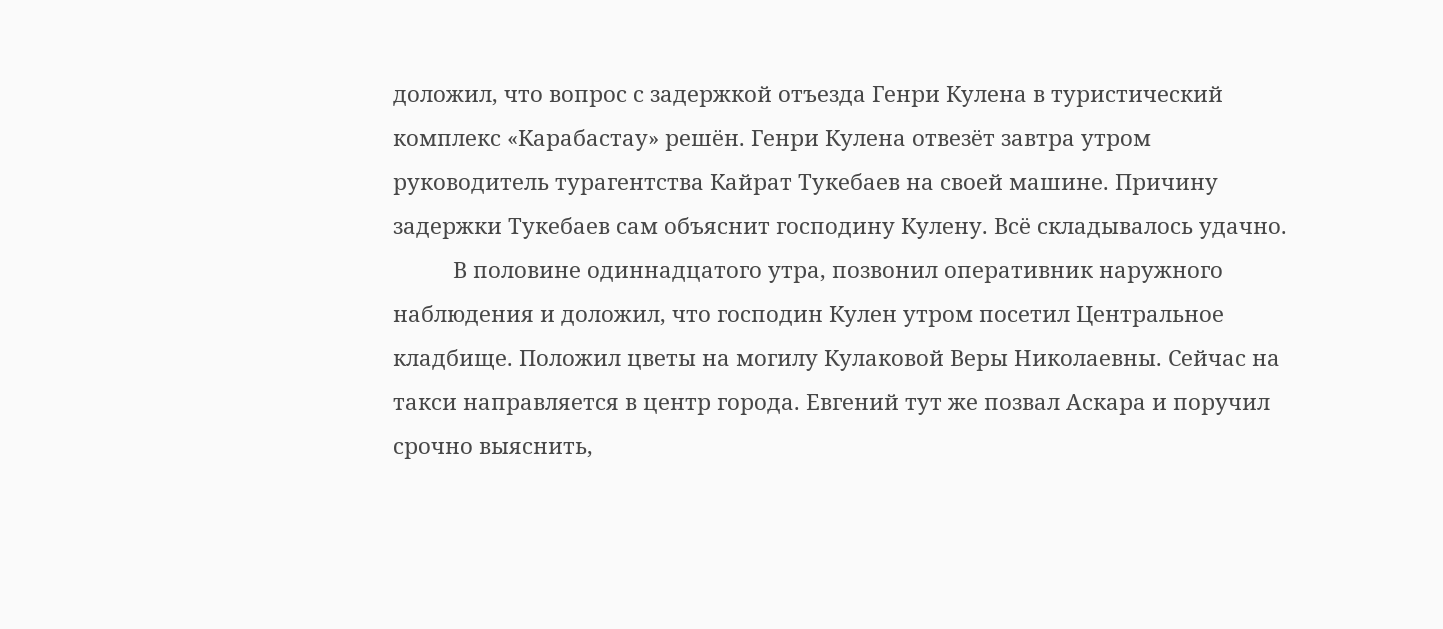доложил, что вопрос с задержкой отъезда Генри Кулена в туристический комплекс «Карабастау» решён. Генри Кулена отвезёт завтра утром руководитель турагентства Кайрат Тукебаев на своей машине. Причину задержки Тукебаев сам объяснит господину Кулену. Всё складывалось удачно.
          В половине одиннадцатого утра, позвонил оперативник наружного наблюдения и доложил, что господин Кулен утром посетил Центральное кладбище. Положил цветы на могилу Кулаковой Веры Николаевны. Сейчас на такси направляется в центр города. Евгений тут же позвал Аскара и поручил срочно выяснить,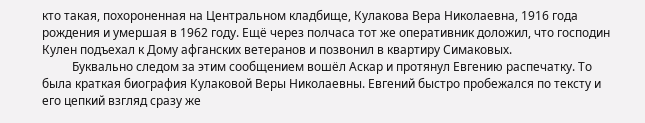кто такая, похороненная на Центральном кладбище, Кулакова Вера Николаевна, 1916 года рождения и умершая в 1962 году. Ещё через полчаса тот же оперативник доложил, что господин Кулен подъехал к Дому афганских ветеранов и позвонил в квартиру Симаковых.
          Буквально следом за этим сообщением вошёл Аскар и протянул Евгению распечатку. То была краткая биография Кулаковой Веры Николаевны. Евгений быстро пробежался по тексту и его цепкий взгляд сразу же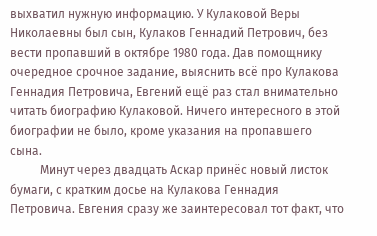выхватил нужную информацию. У Кулаковой Веры Николаевны был сын, Кулаков Геннадий Петрович, без вести пропавший в октябре 1980 года. Дав помощнику очередное срочное задание, выяснить всё про Кулакова Геннадия Петровича, Евгений ещё раз стал внимательно читать биографию Кулаковой. Ничего интересного в этой биографии не было, кроме указания на пропавшего сына.
          Минут через двадцать Аскар принёс новый листок бумаги, с кратким досье на Кулакова Геннадия Петровича. Евгения сразу же заинтересовал тот факт, что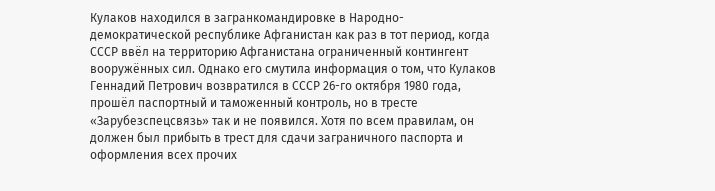Кулаков находился в загранкомандировке в Народно-демократической республике Афганистан как раз в тот период, когда СССР ввёл на территорию Афганистана ограниченный контингент вооружённых сил. Однако его смутила информация о том, что Кулаков Геннадий Петрович возвратился в СССР 26-го октября 1980 года, прошёл паспортный и таможенный контроль, но в тресте «Зарубезспецсвязь» так и не появился. Хотя по всем правилам, он должен был прибыть в трест для сдачи заграничного паспорта и оформления всех прочих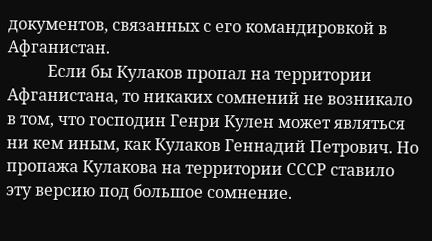документов, связанных с его командировкой в Афганистан.
          Если бы Кулаков пропал на территории Афганистана, то никаких сомнений не возникало в том, что господин Генри Кулен может являться ни кем иным, как Кулаков Геннадий Петрович. Но пропажа Кулакова на территории СССР ставило эту версию под большое сомнение.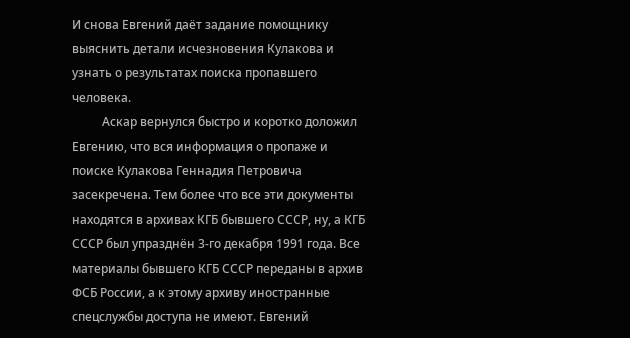И снова Евгений даёт задание помощнику выяснить детали исчезновения Кулакова и узнать о результатах поиска пропавшего человека.
          Аскар вернулся быстро и коротко доложил Евгению, что вся информация о пропаже и поиске Кулакова Геннадия Петровича засекречена. Тем более что все эти документы находятся в архивах КГБ бывшего СССР, ну, а КГБ СССР был упразднён 3-го декабря 1991 года. Все материалы бывшего КГБ СССР переданы в архив ФСБ России, а к этому архиву иностранные спецслужбы доступа не имеют. Евгений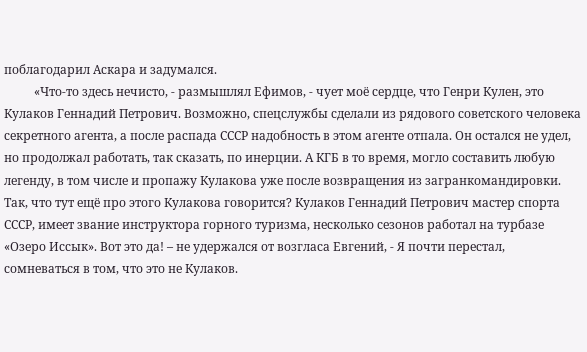поблагодарил Аскара и задумался.
          «Что-то здесь нечисто, - размышлял Ефимов, - чует моё сердце, что Генри Кулен, это Кулаков Геннадий Петрович. Возможно, спецслужбы сделали из рядового советского человека секретного агента, а после распада СССР надобность в этом агенте отпала. Он остался не удел, но продолжал работать, так сказать, по инерции. А КГБ в то время, могло составить любую легенду, в том числе и пропажу Кулакова уже после возвращения из загранкомандировки. Так, что тут ещё про этого Кулакова говорится? Кулаков Геннадий Петрович мастер спорта СССР, имеет звание инструктора горного туризма, несколько сезонов работал на турбазе «Озеро Иссык». Вот это да! – не удержался от возгласа Евгений, - Я почти перестал, сомневаться в том, что это не Кулаков.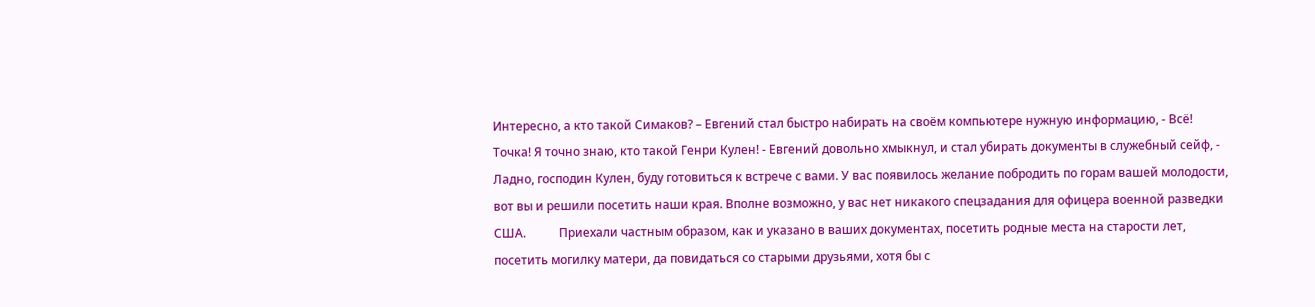Интересно, а кто такой Симаков? – Евгений стал быстро набирать на своём компьютере нужную информацию, - Всё! Точка! Я точно знаю, кто такой Генри Кулен! - Евгений довольно хмыкнул, и стал убирать документы в служебный сейф, - Ладно, господин Кулен, буду готовиться к встрече с вами. У вас появилось желание побродить по горам вашей молодости, вот вы и решили посетить наши края. Вполне возможно, у вас нет никакого спецзадания для офицера военной разведки США.           Приехали частным образом, как и указано в ваших документах, посетить родные места на старости лет, посетить могилку матери, да повидаться со старыми друзьями, хотя бы с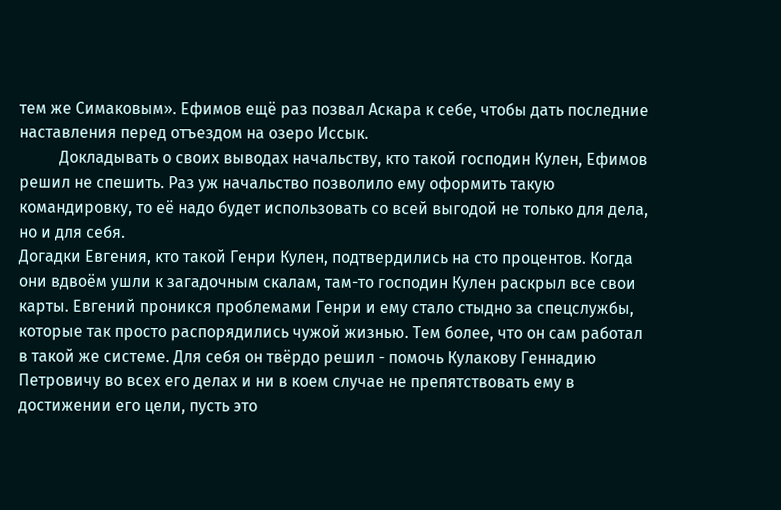тем же Симаковым». Ефимов ещё раз позвал Аскара к себе, чтобы дать последние наставления перед отъездом на озеро Иссык.
          Докладывать о своих выводах начальству, кто такой господин Кулен, Ефимов решил не спешить. Раз уж начальство позволило ему оформить такую командировку, то её надо будет использовать со всей выгодой не только для дела, но и для себя.
Догадки Евгения, кто такой Генри Кулен, подтвердились на сто процентов. Когда они вдвоём ушли к загадочным скалам, там-то господин Кулен раскрыл все свои карты. Евгений проникся проблемами Генри и ему стало стыдно за спецслужбы, которые так просто распорядились чужой жизнью. Тем более, что он сам работал в такой же системе. Для себя он твёрдо решил - помочь Кулакову Геннадию Петровичу во всех его делах и ни в коем случае не препятствовать ему в достижении его цели, пусть это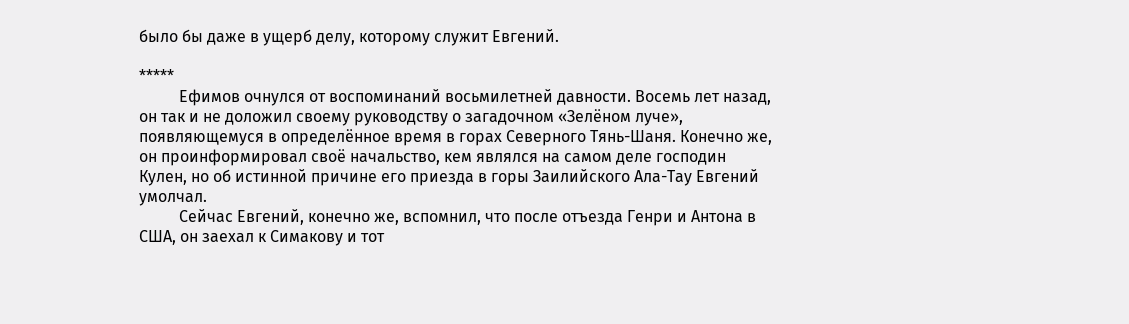было бы даже в ущерб делу, которому служит Евгений.

*****
          Ефимов очнулся от воспоминаний восьмилетней давности. Восемь лет назад, он так и не доложил своему руководству о загадочном «Зелёном луче», появляющемуся в определённое время в горах Северного Тянь-Шаня. Конечно же, он проинформировал своё начальство, кем являлся на самом деле господин Кулен, но об истинной причине его приезда в горы Заилийского Ала-Тау Евгений умолчал.
          Сейчас Евгений, конечно же, вспомнил, что после отъезда Генри и Антона в США, он заехал к Симакову и тот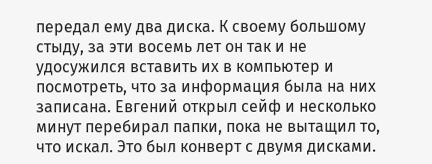передал ему два диска. К своему большому стыду, за эти восемь лет он так и не удосужился вставить их в компьютер и посмотреть, что за информация была на них записана. Евгений открыл сейф и несколько минут перебирал папки, пока не вытащил то, что искал. Это был конверт с двумя дисками.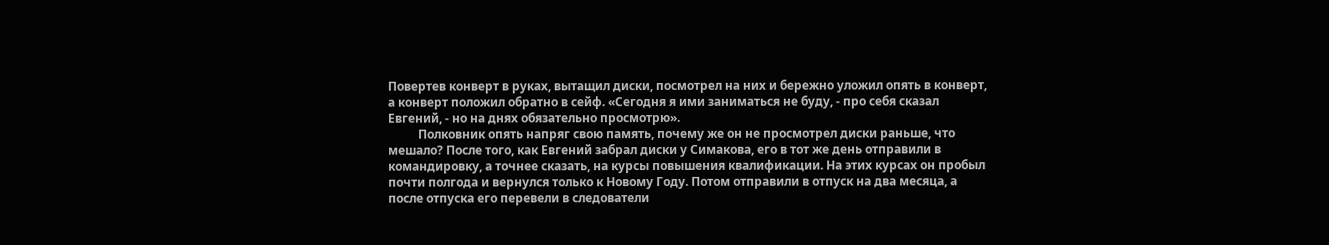Повертев конверт в руках, вытащил диски, посмотрел на них и бережно уложил опять в конверт, а конверт положил обратно в сейф. «Сегодня я ими заниматься не буду, - про себя сказал Евгений, - но на днях обязательно просмотрю».
          Полковник опять напряг свою память, почему же он не просмотрел диски раньше, что мешало? После того, как Евгений забрал диски у Симакова, его в тот же день отправили в командировку, а точнее сказать, на курсы повышения квалификации. На этих курсах он пробыл почти полгода и вернулся только к Новому Году. Потом отправили в отпуск на два месяца, а после отпуска его перевели в следователи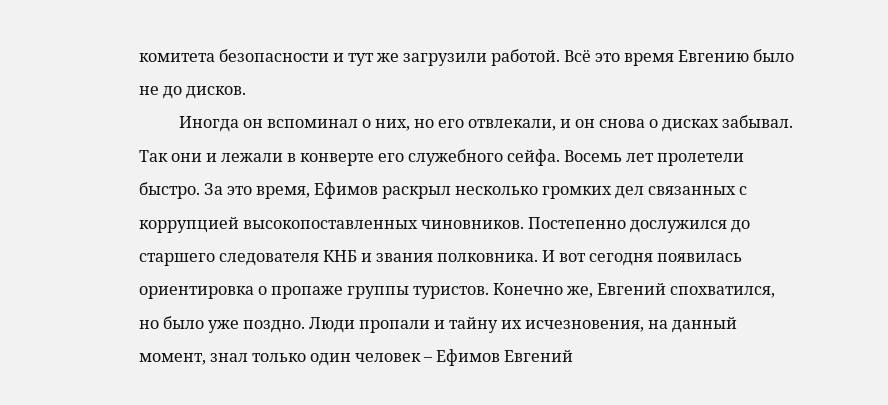комитета безопасности и тут же загрузили работой. Всё это время Евгению было не до дисков.
          Иногда он вспоминал о них, но его отвлекали, и он снова о дисках забывал. Так они и лежали в конверте его служебного сейфа. Восемь лет пролетели быстро. За это время, Ефимов раскрыл несколько громких дел связанных с коррупцией высокопоставленных чиновников. Постепенно дослужился до старшего следователя КНБ и звания полковника. И вот сегодня появилась ориентировка о пропаже группы туристов. Конечно же, Евгений спохватился, но было уже поздно. Люди пропали и тайну их исчезновения, на данный момент, знал только один человек – Ефимов Евгений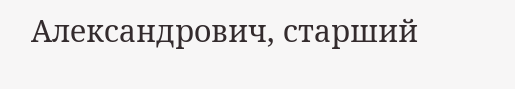Александрович, старший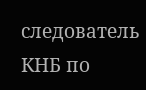следователь КНБ по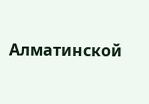Алматинской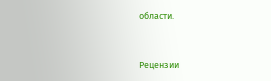области.


Рецензии